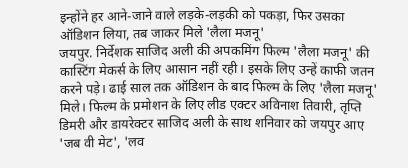इन्होंने हर आने-जाने वाले लड़के-लड़की को पकड़ा, फिर उसका ऑडिशन लिया, तब जाकर मिले 'लैला मजनू'
जयपुर. निर्देशक साजिद अली की अपकमिंग फिल्म 'लैला मजनू' की कास्टिंग मेकर्स के लिए आसान नहीं रही। इसके लिए उन्हें काफी जतन करने पड़े। ढाई साल तक ऑडिशन के बाद फिल्म के लिए 'लैला मजनू' मिले। फिल्म के प्रमोशन के लिए लीड एक्टर अविनाश तिवारी, तृप्ति डिमरी और डायरेक्टर साजिद अली के साथ शनिवार को जयपुर आए 'जब वी मेट', 'लव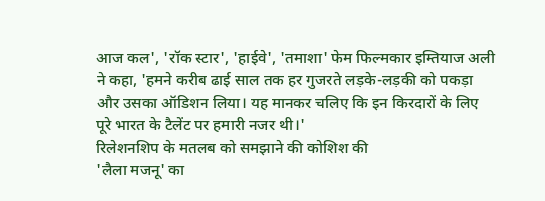आज कल', 'रॉक स्टार', 'हाईवे', 'तमाशा' फेम फिल्मकार इम्तियाज अली ने कहा, 'हमने करीब ढाई साल तक हर गुजरते लड़के-लड़की को पकड़ा और उसका ऑडिशन लिया। यह मानकर चलिए कि इन किरदारों के लिए पूरे भारत के टैलेंट पर हमारी नजर थी।'
रिलेशनशिप के मतलब को समझाने की कोशिश की
'लैला मजनू' का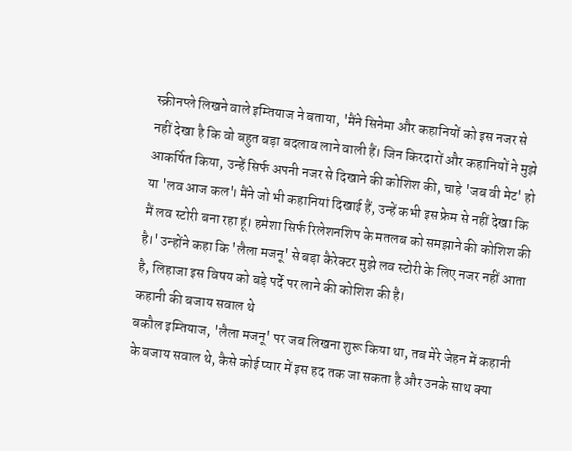स्क्रीनप्ले लिखने वाले इम्तियाज ने बताया, 'मैंने सिनेमा और कहानियों को इस नजर से नहीं देखा है कि वो बहुत बड़ा बदलाव लाने वाली हैं। जिन किरदारों और कहानियों ने मुझे आकर्षित किया, उन्हें सिर्फ अपनी नजर से दिखाने की कोशिश की, चाहे 'जब वी मेट' हो या 'लव आज कल'। मैंने जो भी कहानियां दिखाई हैं, उन्हें कभी इस फ्रेम से नहीं देखा कि मैं लव स्टोरी बना रहा हूं। हमेशा सिर्फ रिलेशनशिप के मतलब को समझाने की कोशिश की है।' उन्होंने कहा कि 'लैला मजनू' से बड़ा कैरेक्टर मुझे लव स्टोरी के लिए नजर नहीं आता है, लिहाजा इस विषय को बड़े पर्दे पर लाने की कोशिश की है।
कहानी की बजाय सवाल थे
बकौल इम्तियाज, 'लैला मजनू' पर जब लिखना शुरू किया था, तब मेरे जेहन में कहानी के बजाय सवाल थे, कैसे कोई प्यार में इस हद तक जा सकता है और उनके साथ क्या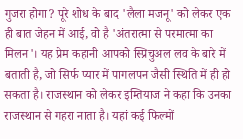गुजरा होगा? पूरे शोध के बाद 'लैला मजनू' को लेकर एक ही बात जेहन में आई, वो है 'अंतरात्मा से परमात्मा का मिलन'। यह प्रेम कहानी आपको स्प्रिचुअल लव के बारे में बताती है, जो सिर्फ प्यार में पागलपन जैसी स्थिति में ही हो सकता है। राजस्थान को लेकर इम्तियाज ने कहा कि उनका राजस्थान से गहरा नाता है। यहां कई फिल्मों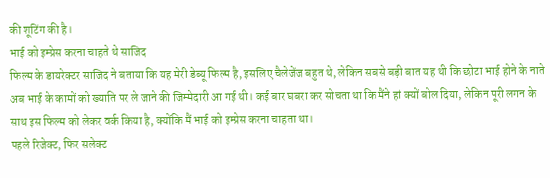की शूटिंग की है।
भाई को इम्प्रेस करना चाहते थे साजिद
फिल्म के डायरेक्टर साजिद ने बताया कि यह मेरी डेब्यू फिल्म है, इसलिए चैलेजेंज बहुत थे, लेकिन सबसे बड़ी बात यह थी कि छोटा भाई होने के नाते अब भाई के कामों को ख्याति पर ले जाने की जिम्मेदारी आ गई थी। कई बार घबरा कर सोचता था कि मैंने हां क्यों बोल दिया, लेकिन पूरी लगन के साथ इस फिल्म को लेकर वर्क किया है, क्योंकि मैं भाई को इम्प्रेस करना चाहता था।
पहले रिजेक्ट, फिर सलेक्ट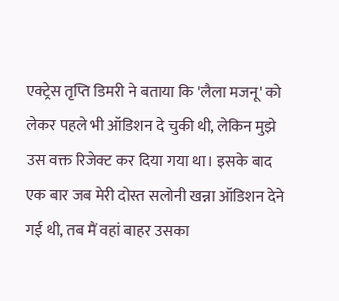एक्ट्रेस तृप्ति डिमरी ने बताया कि 'लैला मजनू' को लेकर पहले भी ऑडिशन दे चुकी थी, लेकिन मुझे उस वक्त रिजेक्ट कर दिया गया था। इसके बाद एक बार जब मेरी दोस्त सलोनी खन्ना ऑडिशन देने गई थी, तब मैं वहां बाहर उसका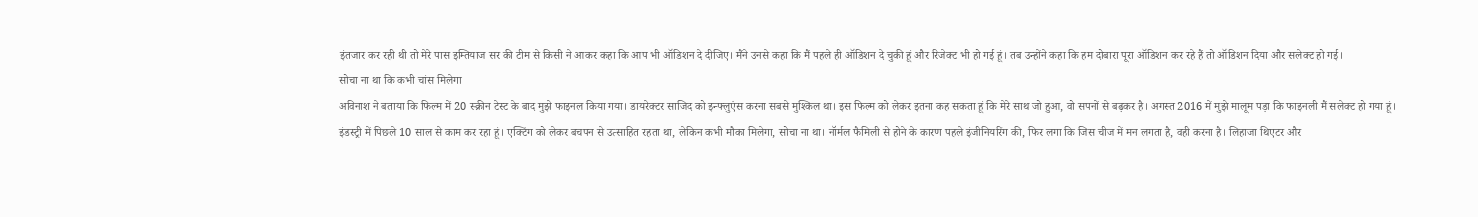इंतजार कर रही थी तो मेरे पास इम्तियाज सर की टीम से किसी ने आकर कहा कि आप भी ऑडिशन दे दीजिए। मैंने उनसे कहा कि मैं पहले ही ऑडिशन दे चुकी हूं और रिजेक्ट भी हो गई हूं। तब उन्होंने कहा कि हम दोबारा पूरा ऑडिशन कर रहे हैं तो ऑडिशन दिया और सलेक्ट हो गई।
सोचा ना था कि कभी चांस मिलेगा
अविनाश ने बताया कि फिल्म में 20 स्क्रीन टेस्ट के बाद मुझे फाइनल किया गया। डायरेक्टर साजिद को इन्फ्लुएंस करना सबसे मुश्किल था। इस फिल्म को लेकर इतना कह सकता हूं कि मेरे साथ जो हुआ, वो सपनों से बढ़कर है। अगस्त 2016 में मुझे मालूम पड़ा कि फाइनली मैं सलेक्ट हो गया हूं। इंडस्ट्री में पिछले 10 साल से काम कर रहा हूं। एक्टिंग को लेकर बचपन से उत्साहित रहता था, लेकिन कभी मौका मिलेगा, सोचा ना था। नॉर्मल फैमिली से होने के कारण पहले इंजीनियरिंग की, फिर लगा कि जिस चीज में मन लगता है, वही करना है। लिहाजा थिएटर और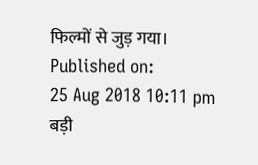फिल्मों से जुड़ गया।
Published on:
25 Aug 2018 10:11 pm
बड़ी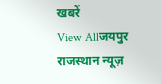खबरें
View Allजयपुर
राजस्थान न्यूज़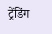ट्रेंडिंग